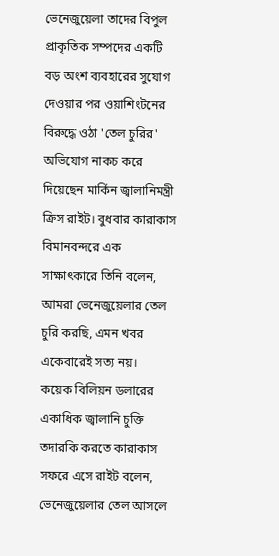ভেনেজুয়েলা তাদের বিপুল প্রাকৃতিক সম্পদের একটি বড় অংশ ব্যবহারের সুযোগ দেওয়ার পর ওয়াশিংটনের বিরুদ্ধে ওঠা 'তেল চুরির' অভিযোগ নাকচ করে দিয়েছেন মার্কিন জ্বালানিমন্ত্রী ক্রিস রাইট। বুধবার কারাকাস বিমানবন্দরে এক সাক্ষাৎকারে তিনি বলেন, আমরা ভেনেজুয়েলার তেল চুরি করছি, এমন খবর একেবারেই সত্য নয়।
কয়েক বিলিয়ন ডলারের একাধিক জ্বালানি চুক্তি তদারকি করতে কারাকাস সফরে এসে রাইট বলেন, ভেনেজুয়েলার তেল আসলে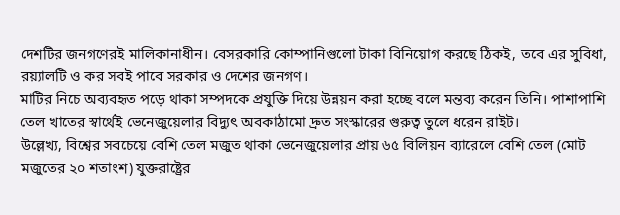দেশটির জনগণেরই মালিকানাধীন। বেসরকারি কোম্পানিগুলো টাকা বিনিয়োগ করছে ঠিকই, তবে এর সুবিধা, রয়্যালটি ও কর সবই পাবে সরকার ও দেশের জনগণ।
মাটির নিচে অব্যবহৃত পড়ে থাকা সম্পদকে প্রযুক্তি দিয়ে উন্নয়ন করা হচ্ছে বলে মন্তব্য করেন তিনি। পাশাপাশি তেল খাতের স্বার্থেই ভেনেজুয়েলার বিদ্যুৎ অবকাঠামো দ্রুত সংস্কারের গুরুত্ব তুলে ধরেন রাইট।
উল্লেখ্য, বিশ্বের সবচেয়ে বেশি তেল মজুত থাকা ভেনেজুয়েলার প্রায় ৬৫ বিলিয়ন ব্যারেলে বেশি তেল (মোট মজুতের ২০ শতাংশ) যুক্তরাষ্ট্রের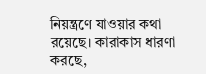নিয়ন্ত্রণে যাওয়ার কথা রয়েছে। কারাকাস ধারণা করছে,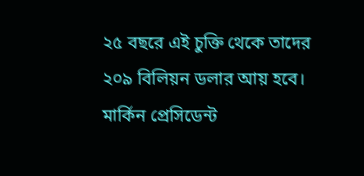২৫ বছরে এই চুক্তি থেকে তাদের ২০৯ বিলিয়ন ডলার আয় হবে। মার্কিন প্রেসিডেন্ট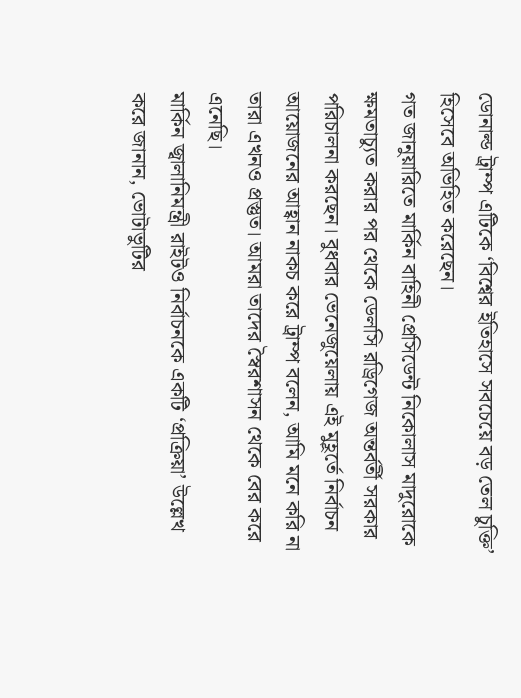ডোনাল্ড ট্রাম্প এটিকে ‘বিশ্বের ইতিহাসে সবচেয়ে বড় তেল চুক্তি’ হিসেবে অভিহিত করেছেন।
গত জানুয়ারিতে মার্কিন বাহিনী প্রেসিডেন্ট নিকোলাস মাদুরোকে ক্ষমতাচ্যুত করার পর থেকে ডেলসি রড্রিগেজ অন্তর্বর্তী সরকার পরিচালনা করছেন। বুধবার ভেনেজুয়েলায় এই মুহূর্তে নির্বাচন আয়োজনের আহ্বান নাকচ করে ট্রাম্প বলেন, আমি মনে করি না তারা এখনও প্রস্তুত। আমরা তাদের স্বৈরশাসন থেকে বের করে এনেছি।
মার্কিন জ্বালানিমন্ত্রী রাইটও নির্বাচনকে একটি ‘প্রক্রিয়া’ উল্লেখ করে জানান, ভোটাভুটির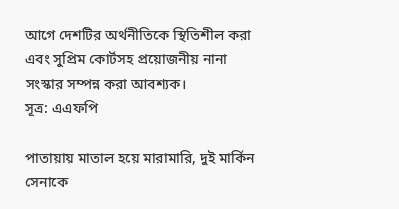আগে দেশটির অর্থনীতিকে স্থিতিশীল করা এবং সুপ্রিম কোর্টসহ প্রয়োজনীয় নানা সংস্কার সম্পন্ন করা আবশ্যক।
সূত্র: এএফপি

পাতায়ায় মাতাল হয়ে মারামারি, দুই মার্কিন সেনাকে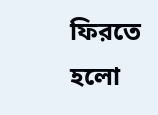ফিরতে হলো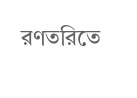রণতরিতে